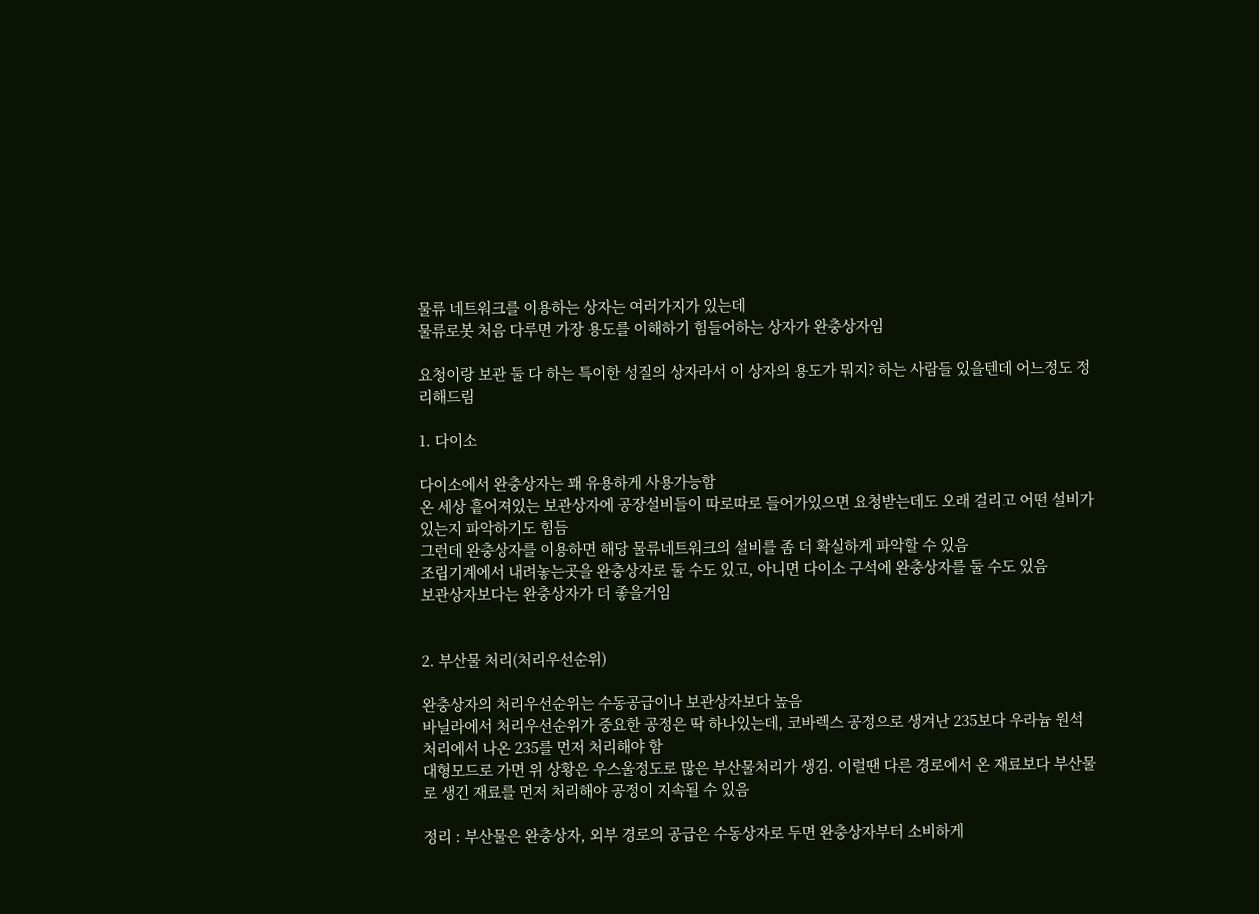물류 네트워크를 이용하는 상자는 여러가지가 있는데
물류로봇 처음 다루면 가장 용도를 이해하기 힘들어하는 상자가 완충상자임

요청이랑 보관 둘 다 하는 특이한 성질의 상자라서 이 상자의 용도가 뭐지? 하는 사람들 있을텐데 어느정도 정리해드림

1. 다이소

다이소에서 완충상자는 꽤 유용하게 사용가능함
온 세상 흩어져있는 보관상자에 공장설비들이 따로따로 들어가있으면 요청받는데도 오래 걸리고 어떤 설비가 있는지 파악하기도 힘듬
그런데 완충상자를 이용하면 해당 물류네트워크의 설비를 좀 더 확실하게 파악할 수 있음
조립기계에서 내려놓는곳을 완충상자로 둘 수도 있고, 아니면 다이소 구석에 완충상자를 둘 수도 있음
보관상자보다는 완충상자가 더 좋을거임


2. 부산물 처리(처리우선순위)

완충상자의 처리우선순위는 수동공급이나 보관상자보다 높음
바닐라에서 처리우선순위가 중요한 공정은 딱 하나있는데, 코바렉스 공정으로 생겨난 235보다 우라늄 원석 처리에서 나온 235를 먼저 처리해야 함
대형모드로 가면 위 상황은 우스울정도로 많은 부산물처리가 생김. 이럴땐 다른 경로에서 온 재료보다 부산물로 생긴 재료를 먼저 처리해야 공정이 지속될 수 있음

정리 : 부산물은 완충상자, 외부 경로의 공급은 수동상자로 두면 완충상자부터 소비하게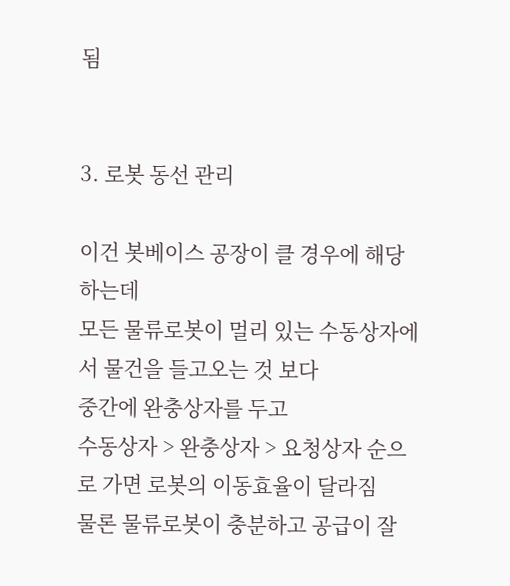됨


3. 로봇 동선 관리

이건 봇베이스 공장이 클 경우에 해당하는데
모든 물류로봇이 멀리 있는 수동상자에서 물건을 들고오는 것 보다
중간에 완충상자를 두고
수동상자 > 완충상자 > 요청상자 순으로 가면 로봇의 이동효율이 달라짐
물론 물류로봇이 충분하고 공급이 잘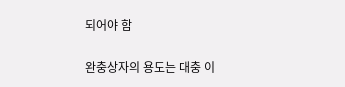되어야 함


완충상자의 용도는 대충 이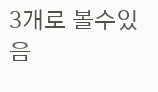3개로 볼수있음